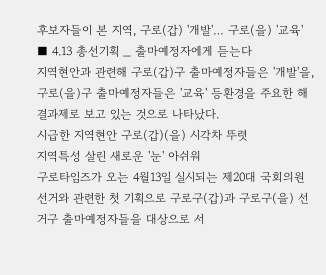후보자들이 본 지역, 구로(갑) '개발'… 구로(을) '교육'
■ 4.13 총선기획 _ 출마예정자에게 듣는다
지역현안과 관련해 구로(갑)구 출마예정자들은 '개발'을, 구로(을)구 출마예정자들은 '교육' 등환경을 주요한 해결과제로 보고 있는 것으로 나타났다.
시급한 지역현안 구로(갑)(을) 시각차 뚜렷
지역특성 살린 새로운 '눈' 아쉬워
구로타임즈가 오는 4월13일 실시되는 제20대 국회의원 선거와 관련한 첫 기획으로 구로구(갑)과 구로구(을) 선거구 출마예정자들을 대상으로 서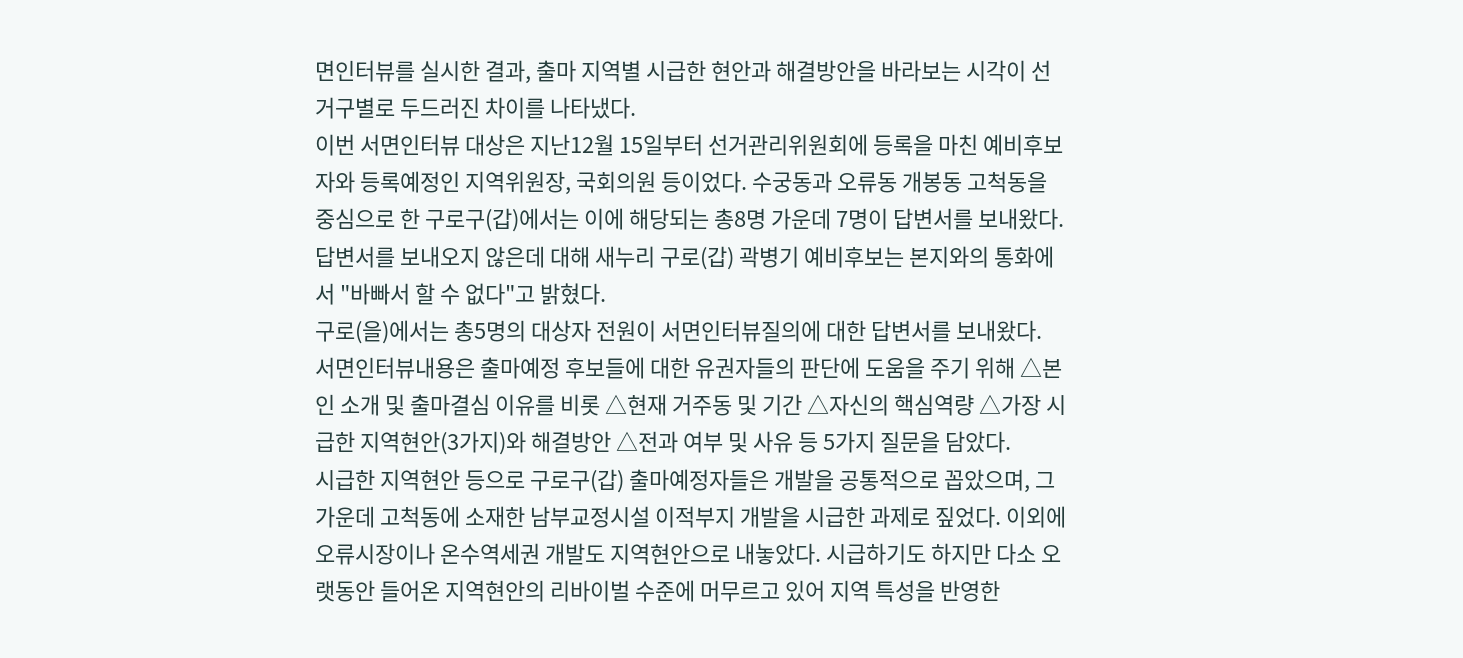면인터뷰를 실시한 결과, 출마 지역별 시급한 현안과 해결방안을 바라보는 시각이 선거구별로 두드러진 차이를 나타냈다.
이번 서면인터뷰 대상은 지난12월 15일부터 선거관리위원회에 등록을 마친 예비후보자와 등록예정인 지역위원장, 국회의원 등이었다. 수궁동과 오류동 개봉동 고척동을 중심으로 한 구로구(갑)에서는 이에 해당되는 총8명 가운데 7명이 답변서를 보내왔다. 답변서를 보내오지 않은데 대해 새누리 구로(갑) 곽병기 예비후보는 본지와의 통화에서 "바빠서 할 수 없다"고 밝혔다.
구로(을)에서는 총5명의 대상자 전원이 서면인터뷰질의에 대한 답변서를 보내왔다.
서면인터뷰내용은 출마예정 후보들에 대한 유권자들의 판단에 도움을 주기 위해 △본인 소개 및 출마결심 이유를 비롯 △현재 거주동 및 기간 △자신의 핵심역량 △가장 시급한 지역현안(3가지)와 해결방안 △전과 여부 및 사유 등 5가지 질문을 담았다.
시급한 지역현안 등으로 구로구(갑) 출마예정자들은 개발을 공통적으로 꼽았으며, 그 가운데 고척동에 소재한 남부교정시설 이적부지 개발을 시급한 과제로 짚었다. 이외에 오류시장이나 온수역세권 개발도 지역현안으로 내놓았다. 시급하기도 하지만 다소 오랫동안 들어온 지역현안의 리바이벌 수준에 머무르고 있어 지역 특성을 반영한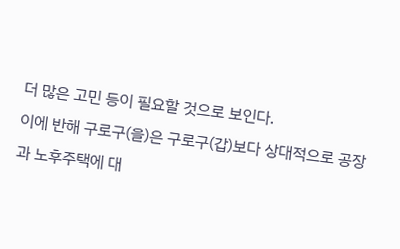더 많은 고민 등이 필요할 것으로 보인다.
이에 반해 구로구(을)은 구로구(갑)보다 상대적으로 공장과 노후주택에 대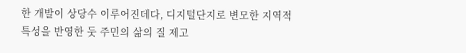한 개발이 상당수 이루어진데다, 디지털단지로 변모한 지역적 특성을 반영한 둣 주민의 삶의 질 제고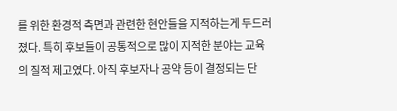를 위한 환경적 측면과 관련한 현안들을 지적하는게 두드러졌다. 특히 후보들이 공통적으로 많이 지적한 분야는 교육의 질적 제고였다. 아직 후보자나 공약 등이 결정되는 단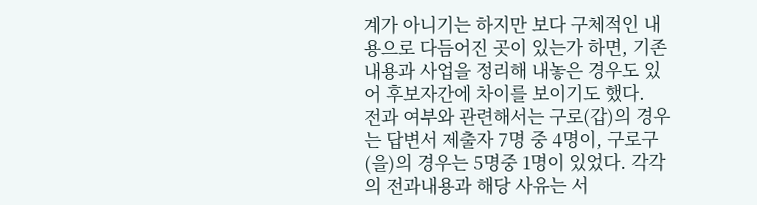계가 아니기는 하지만 보다 구체적인 내용으로 다듬어진 곳이 있는가 하면, 기존 내용과 사업을 정리해 내놓은 경우도 있어 후보자간에 차이를 보이기도 했다.
전과 여부와 관련해서는 구로(갑)의 경우는 답변서 제출자 7명 중 4명이, 구로구(을)의 경우는 5명중 1명이 있었다. 각각의 전과내용과 해당 사유는 서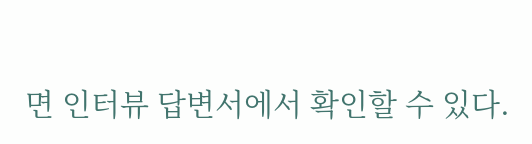면 인터뷰 답변서에서 확인할 수 있다.